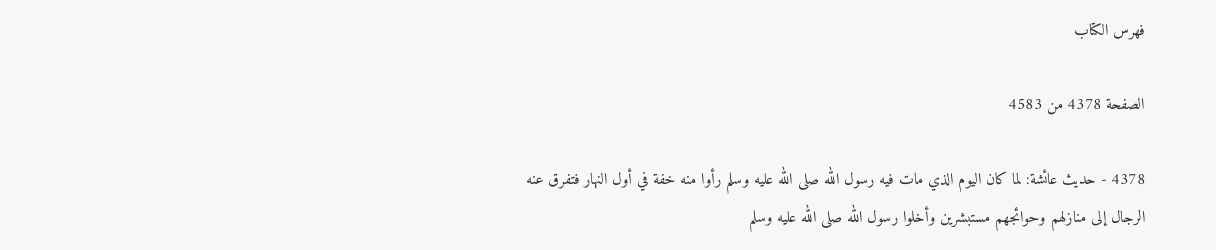فهرس الكتاب

الصفحة 4378 من 4583

4378 - حديث عائشة: لما كان اليوم الذي مات فيه رسول الله صلى الله عليه وسلم رأوا منه خفة في أول النهار فتفرق عنه الرجال إلى منازلهم وحوائجهم مستبشرين وأخلوا رسول الله صلى الله عليه وسلم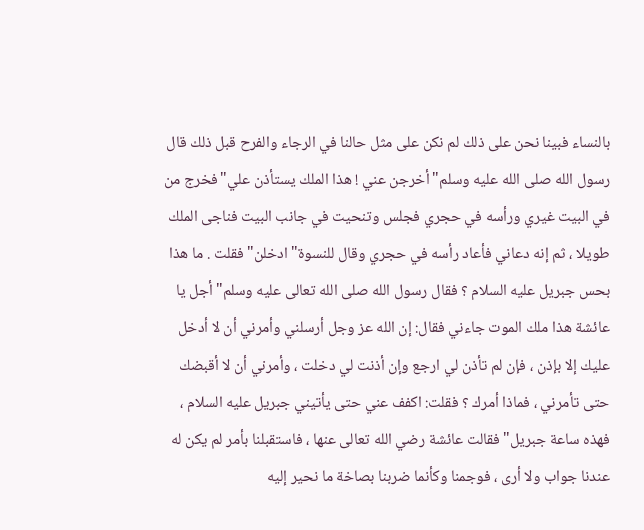بالنساء فبينا نحن على ذلك لم نكن على مثل حالنا في الرجاء والفرح قبل ذلك قال رسول الله صلى الله عليه وسلم"أخرجن عني ! هذا الملك يستأذن علي"فخرج من في البيت غيري ورأسه في حجري فجلس وتنحيت في جانب البيت فناجى الملك طويلا ، ثم إنه دعاني فأعاد رأسه في حجري وقال للنسوة"ادخلن"فقلت . ما هذا بحس جبريل عليه السلام ؟ فقال رسول الله صلى الله تعالى عليه وسلم"أجل يا عائشة هذا ملك الموت جاءني فقال: إن الله عز وجل أرسلني وأمرني أن لا أدخل عليك إلا بإذن ، فإن لم تأذن لي ارجع وإن أذنت لي دخلت ، وأمرني أن لا أقبضك حتى تأمرني ، فماذا أمرك ؟ فقلت: اكفف عني حتى يأتيني جبريل عليه السلام ، فهذه ساعة جبريل"فقالت عائشة رضي الله تعالى عنها ، فاستقبلنا بأمر لم يكن له عندنا جواب ولا أرى ، فوجمنا وكأنما ضربنا بصاخة ما نحير إليه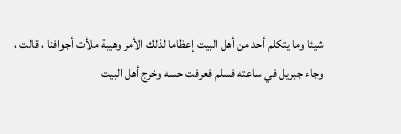شيئا وما يتكلم أحد من أهل البيت إعظاما لذلك الأمر وهيبة ملأت أجوافنا ، قالت ، وجاء جبريل في ساعته فسلم فعرفت حسه وخرج أهل البيت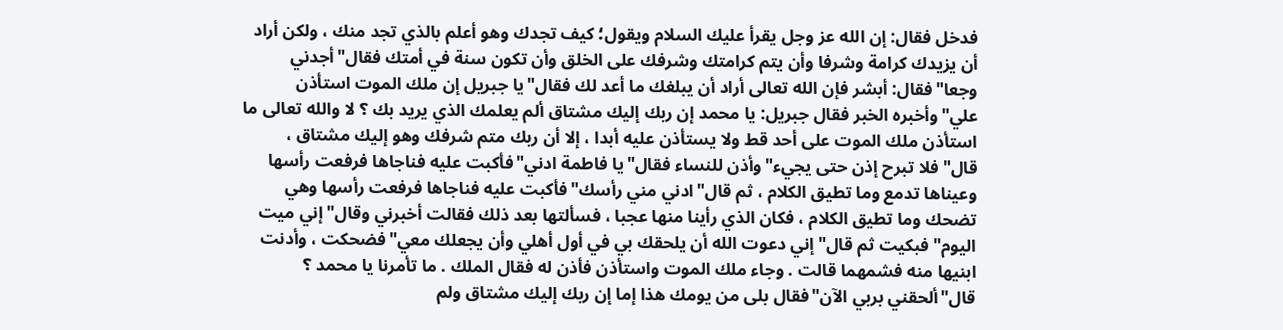فدخل فقال: إن الله عز وجل يقرأ عليك السلام ويقول؛ كيف تجدك وهو أعلم بالذي تجد منك ، ولكن أراد أن يزيدك كرامة وشرفا وأن يتم كرامتك وشرفك على الخلق وأن تكون سنة في أمتك فقال"أجدني وجعا"فقال: أبشر فإن الله تعالى أراد أن يبلغك ما أعد لك فقال"يا جبريل إن ملك الموت استأذن علي"وأخبره الخبر فقال جبريل: يا محمد إن ربك إليك مشتاق ألم يعلمك الذي يريد بك ؟ لا والله تعالى ما استأذن ملك الموت على أحد قط ولا يستأذن عليه أبدا ، إلا أن ربك متم شرفك وهو إليك مشتاق ، قال"فلا تبرح إذن حتى يجيء"وأذن للنساء فقال"يا فاطمة ادني"فأكبت عليه فناجاها فرفعت رأسها وعيناها تدمع وما تطيق الكلام ، ثم قال"ادني مني رأسك"فأكبت عليه فناجاها فرفعت رأسها وهي تضحك وما تطيق الكلام ، فكان الذي رأينا منها عجبا ، فسألتها بعد ذلك فقالت أخبرني وقال"إني ميت اليوم"فبكيت ثم قال"إني دعوت الله أن يلحقك بي في أول أهلي وأن يجعلك معي"فضحكت ، وأدنت ابنيها منه فشمهما قالت . وجاء ملك الموت واستأذن فأذن له فقال الملك . ما تأمرنا يا محمد ؟ قال"ألحقني بربي الآن"فقال بلى من يومك هذا إما إن ربك إليك مشتاق ولم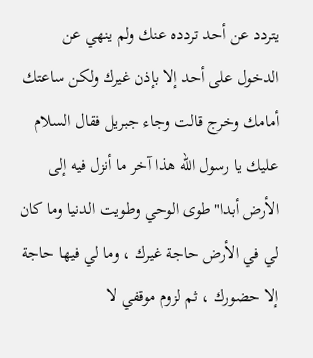يتردد عن أحد تردده عنك ولم ينهي عن الدخول على أحد إلا بإذن غيرك ولكن ساعتك أمامك وخرج قالت وجاء جبريل فقال السلام عليك يا رسول الله هذا آخر ما أنزل فيه إلى الأرض أبدا"طوى الوحي وطويت الدنيا وما كان لي في الأرض حاجة غيرك ، وما لي فيها حاجة إلا حضورك ، ثم لزوم موقفي لا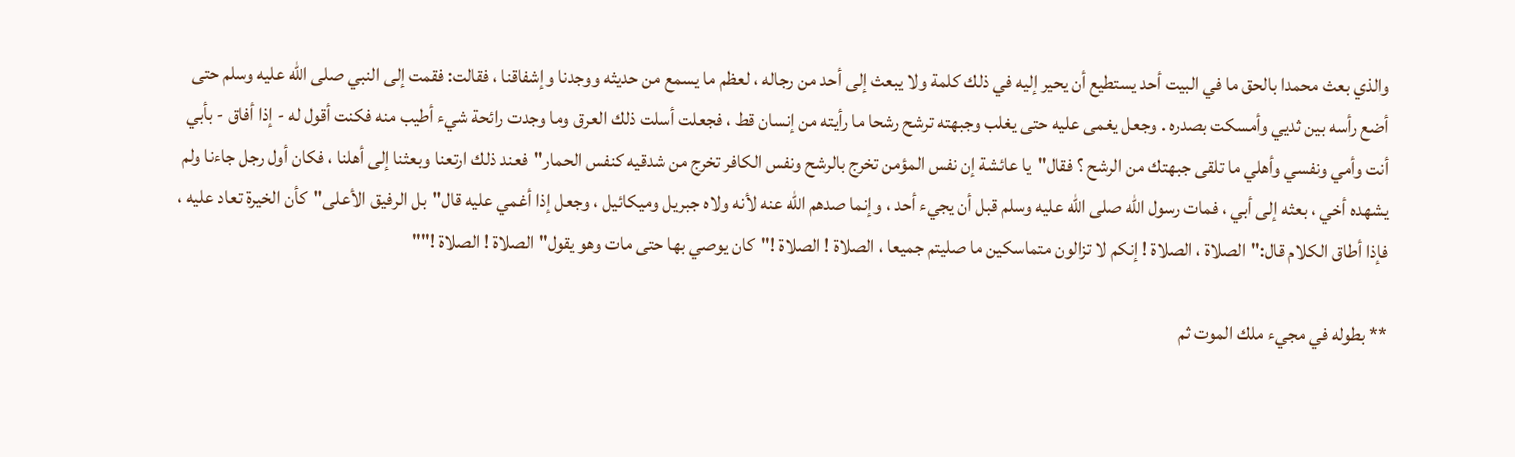والذي بعث محمدا بالحق ما في البيت أحد يستطيع أن يحير إليه في ذلك كلمة ولا يبعث إلى أحد من رجاله ، لعظم ما يسمع من حديثه ووجدنا وإشفاقنا ، فقالت: فقمت إلى النبي صلى الله عليه وسلم حتى أضع رأسه بين ثديي وأمسكت بصدره . وجعل يغمى عليه حتى يغلب وجبهته ترشح رشحا ما رأيته من إنسان قط ، فجعلت أسلت ذلك العرق وما وجدت رائحة شيء أطيب منه فكنت أقول له - إذا أفاق - بأبي أنت وأمي ونفسي وأهلي ما تلقى جبهتك من الرشح ؟ فقال"يا عائشة إن نفس المؤمن تخرج بالرشح ونفس الكافر تخرج من شدقيه كنفس الحمار"فعند ذلك ارتعنا وبعثنا إلى أهلنا ، فكان أول رجل جاءنا ولم يشهده أخي ، بعثه إلى أبي ، فمات رسول الله صلى الله عليه وسلم قبل أن يجيء أحد ، وإنما صدهم الله عنه لأنه ولاه جبريل وميكائيل ، وجعل إذا أغمي عليه قال"بل الرفيق الأعلى"كأن الخيرة تعاد عليه ، فإذا أطاق الكلام قال:"الصلاة ، الصلاة ! إنكم لا تزالون متماسكين ما صليتم جميعا ، الصلاة ! الصلاة !"كان يوصي بها حتى مات وهو يقول"الصلاة ! الصلاة !""

** بطوله في مجيء ملك الموت ثم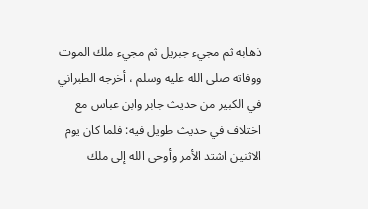ذهابه ثم مجيء جبريل ثم مجيء ملك الموت ووفاته صلى الله عليه وسلم ، أخرجه الطبراني في الكبير من حديث جابر وابن عباس مع اختلاف في حديث طويل فيه: فلما كان يوم الاثنين اشتد الأمر وأوحى الله إلى ملك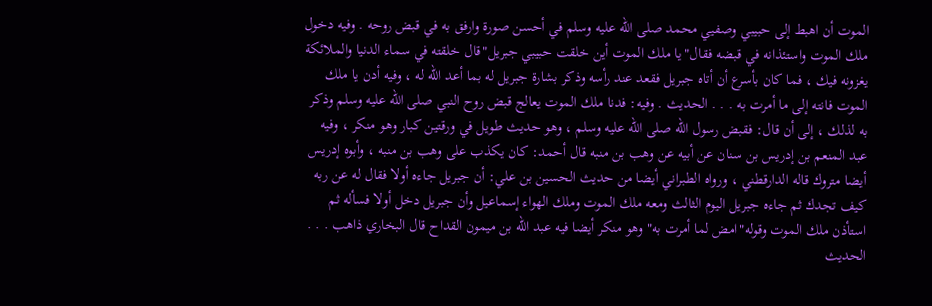الموت أن اهبط إلى حبيبي وصفيي محمد صلى الله عليه وسلم في أحسن صورة وارفق به في قبض روحه . وفيه دخول ملك الموت واستئذانه في قبضه فقال"يا ملك الموت أين خلقت حبيبي جبريل"قال خلقته في سماء الدنيا والملائكة يغزونه فيك ، فما كان بأسرع أن أتاه جبريل فقعد عند رأسه وذكر بشارة جبريل له بما أعد الله له ، وفيه أدن يا ملك الموت فانته إلى ما أمرت به . . . الحديث . وفيه: فدنا ملك الموت يعالج قبض روح النبي صلى الله عليه وسلم وذكر به لذلك ، إلى أن قال: فقبض رسول الله صلى الله عليه وسلم ، وهو حديث طويل في ورقتين كبار وهو منكر ، وفيه عبد المنعم بن إدريس بن سنان عن أبيه عن وهب بن منبه قال أحمد: كان يكذب على وهب بن منبه ، وأبوه إدريس أيضا متروك قاله الدارقطني ، ورواه الطبراني أيضا من حديث الحسين بن علي: أن جبريل جاءه أولا فقال له عن ربه كيف تجدك ثم جاءه جبريل اليوم الثالث ومعه ملك الموت وملك الهواء إسماعيل وأن جبريل دخل أولا فسأله ثم استأذن ملك الموت وقوله"امض لما أمرت به"وهو منكر أيضا فيه عبد الله بن ميمون القداح قال البخاري ذاهب . . . الحديث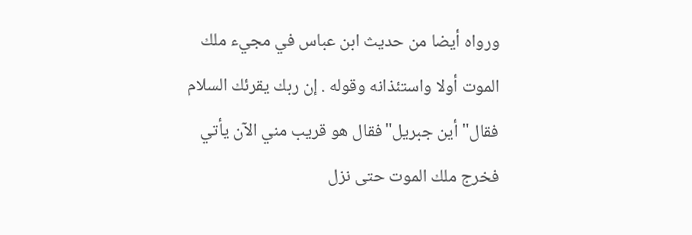ورواه أيضا من حديث ابن عباس في مجيء ملك الموت أولا واستئذانه وقوله . إن ربك يقرئك السلام فقال"أين جبريل"فقال هو قريب مني الآن يأتي فخرج ملك الموت حتى نزل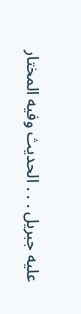عليه جبريل . . . الحديث وفيه المختار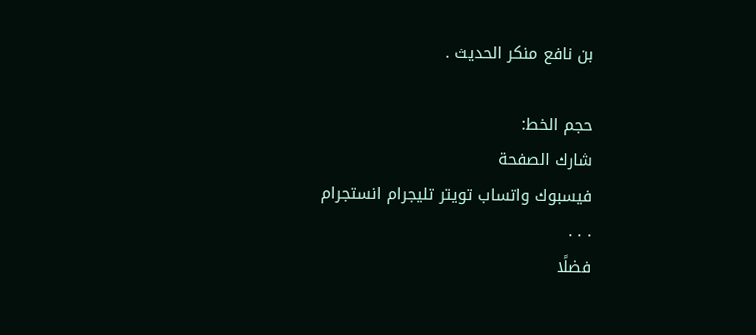بن نافع منكر الحديث .

حجم الخط:
شارك الصفحة
فيسبوك واتساب تويتر تليجرام انستجرام
. . .
فضلًا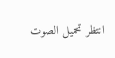انتظر تحميل الصوت